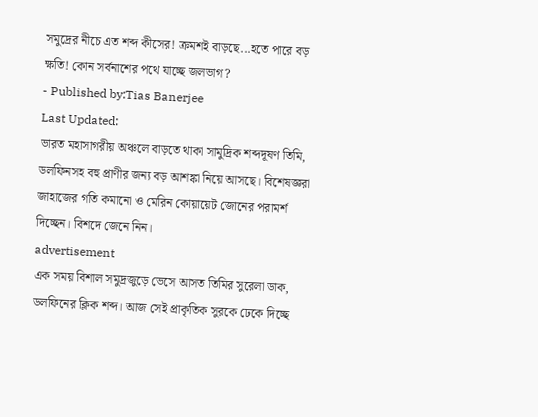সমুদ্রের নীচে এত শব্দ কীসের! ক্রমশই বাড়ছে...হতে পারে বড় ক্ষতি! কোন সর্বনাশের পথে যাচ্ছে জলভাগ?
- Published by:Tias Banerjee
Last Updated:
ভারত মহাসাগরীয় অঞ্চলে বাড়তে থাকা সামুদ্রিক শব্দদূষণ তিমি, ডলফিনসহ বহু প্রাণীর জন্য বড় আশঙ্কা নিয়ে আসছে। বিশেষজ্ঞরা জাহাজের গতি কমানো ও মেরিন কোয়ায়েট জোনের পরামর্শ দিচ্ছেন। বিশদে জেনে নিন।
advertisement
এক সময় বিশাল সমুদ্রজুড়ে ভেসে আসত তিমির সুরেলা ডাক, ডলফিনের ক্লিক শব্দ। আজ সেই প্রাকৃতিক সুরকে ঢেকে দিচ্ছে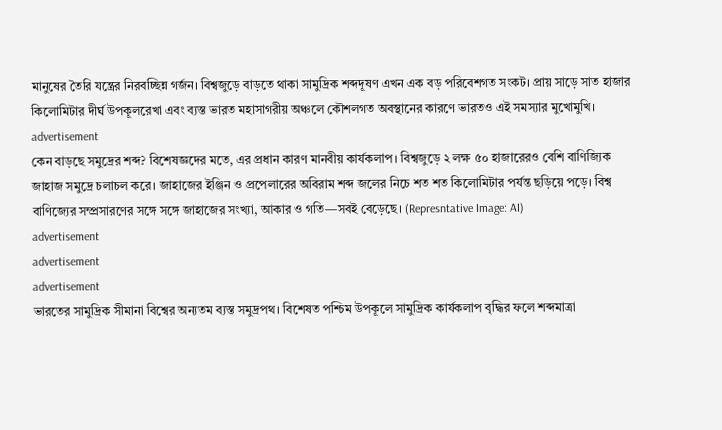মানুষের তৈরি যন্ত্রের নিরবচ্ছিন্ন গর্জন। বিশ্বজুড়ে বাড়তে থাকা সামুদ্রিক শব্দদূষণ এখন এক বড় পরিবেশগত সংকট। প্রায় সাড়ে সাত হাজার কিলোমিটার দীর্ঘ উপকূলরেখা এবং ব্যস্ত ভারত মহাসাগরীয় অঞ্চলে কৌশলগত অবস্থানের কারণে ভারতও এই সমস্যার মুখোমুখি।
advertisement
কেন বাড়ছে সমুদ্রের শব্দ? বিশেষজ্ঞদের মতে, এর প্রধান কারণ মানবীয় কার্যকলাপ। বিশ্বজুড়ে ২ লক্ষ ৫০ হাজারেরও বেশি বাণিজ্যিক জাহাজ সমুদ্রে চলাচল করে। জাহাজের ইঞ্জিন ও প্রপেলারের অবিরাম শব্দ জলের নিচে শত শত কিলোমিটার পর্যন্ত ছড়িয়ে পড়ে। বিশ্ব বাণিজ্যের সম্প্রসারণের সঙ্গে সঙ্গে জাহাজের সংখ্যা, আকার ও গতি—সবই বেড়েছে। (Represntative Image: AI)
advertisement
advertisement
advertisement
ভারতের সামুদ্রিক সীমানা বিশ্বের অন্যতম ব্যস্ত সমুদ্রপথ। বিশেষত পশ্চিম উপকূলে সামুদ্রিক কার্যকলাপ বৃদ্ধির ফলে শব্দমাত্রা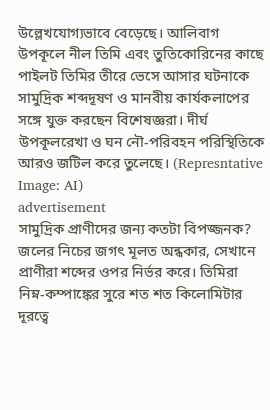উল্লেখযোগ্যভাবে বেড়েছে। আলিবাগ উপকূলে নীল তিমি এবং তুতিকোরিনের কাছে পাইলট তিমির তীরে ভেসে আসার ঘটনাকে সামুদ্রিক শব্দদূষণ ও মানবীয় কার্যকলাপের সঙ্গে যুক্ত করছেন বিশেষজ্ঞরা। দীর্ঘ উপকূলরেখা ও ঘন নৌ-পরিবহন পরিস্থিতিকে আরও জটিল করে তুলেছে। (Represntative Image: AI)
advertisement
সামুদ্রিক প্রাণীদের জন্য কতটা বিপজ্জনক? জলের নিচের জগৎ মূলত অন্ধকার, সেখানে প্রাণীরা শব্দের ওপর নির্ভর করে। তিমিরা নিম্ন-কম্পাঙ্কের সুরে শত শত কিলোমিটার দূরত্বে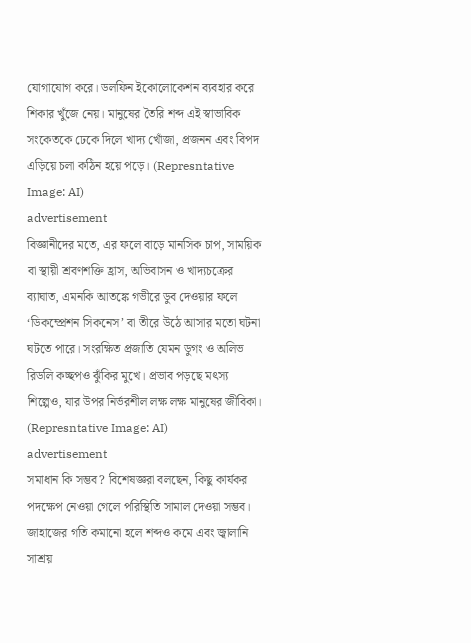যোগাযোগ করে। ডলফিন ইকোলোকেশন ব্যবহার করে শিকার খুঁজে নেয়। মানুষের তৈরি শব্দ এই স্বাভাবিক সংকেতকে ঢেকে দিলে খাদ্য খোঁজা, প্রজনন এবং বিপদ এড়িয়ে চলা কঠিন হয়ে পড়ে। (Represntative Image: AI)
advertisement
বিজ্ঞানীদের মতে, এর ফলে বাড়ে মানসিক চাপ, সাময়িক বা স্থায়ী শ্রবণশক্তি হ্রাস, অভিবাসন ও খাদ্যচক্রের ব্যাঘাত, এমনকি আতঙ্কে গভীরে ডুব দেওয়ার ফলে ‘ডিকম্প্রেশন সিকনেস’ বা তীরে উঠে আসার মতো ঘটনা ঘটতে পারে। সংরক্ষিত প্রজাতি যেমন ডুগং ও অলিভ রিডলি কচ্ছপও ঝুঁকির মুখে। প্রভাব পড়ছে মৎস্য শিল্পেও, যার উপর নির্ভরশীল লক্ষ লক্ষ মানুষের জীবিকা। (Represntative Image: AI)
advertisement
সমাধান কি সম্ভব? বিশেষজ্ঞরা বলছেন, কিছু কার্যকর পদক্ষেপ নেওয়া গেলে পরিস্থিতি সামাল দেওয়া সম্ভব। জাহাজের গতি কমানো হলে শব্দও কমে এবং জ্বালানি সাশ্রয়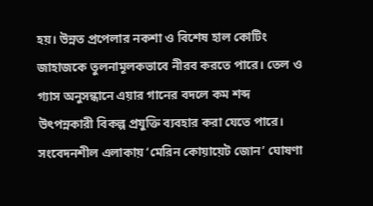হয়। উন্নত প্রপেলার নকশা ও বিশেষ হাল কোটিং জাহাজকে তুলনামূলকভাবে নীরব করতে পারে। তেল ও গ্যাস অনুসন্ধানে এয়ার গানের বদলে কম শব্দ উৎপন্নকারী বিকল্প প্রযুক্তি ব্যবহার করা যেতে পারে। সংবেদনশীল এলাকায় ‘মেরিন কোয়ায়েট জোন’ ঘোষণা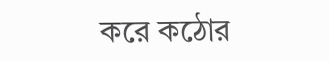করে কঠোর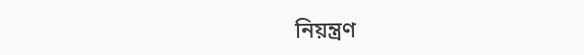নিয়ন্ত্রণ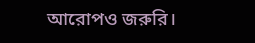আরোপও জরুরি।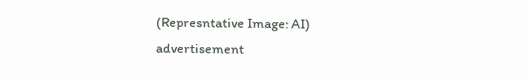(Represntative Image: AI)
advertisement